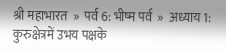श्री महाभारत  »  पर्व 6: भीष्म पर्व  »  अध्याय 1: कुरुक्षेत्रमें उभय पक्षके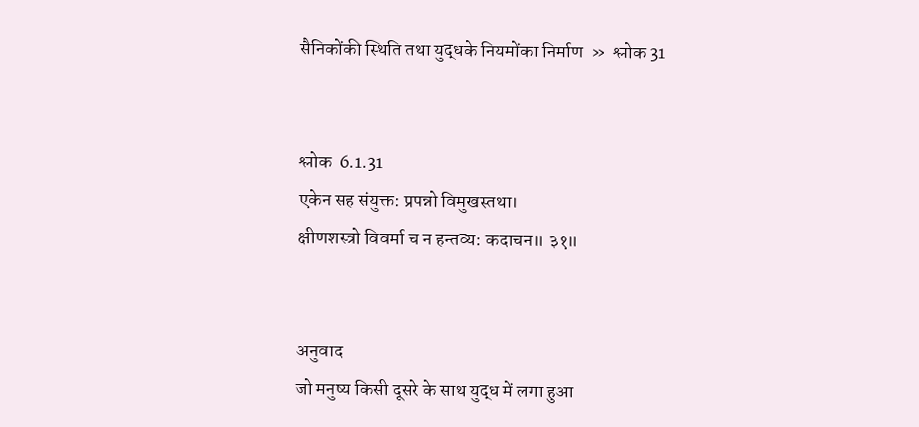सैनिकोंकी स्थिति तथा युद्धके नियमोंका निर्माण  »  श्लोक 31


श्लोक  6.1.31
एकेन सह संयुक्त: प्रपन्नो विमुखस्तथा।
क्षीणशस्त्रो विवर्मा च न हन्तव्य: कदाचन॥ ३१॥


अनुवाद
जो मनुष्य किसी दूसरे के साथ युद्ध में लगा हुआ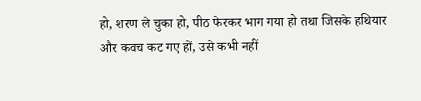हो, शरण ले चुका हो, पीठ फेरकर भाग गया हो तथा जिसके हथियार और कवच कट गए हों, उसे कभी नहीं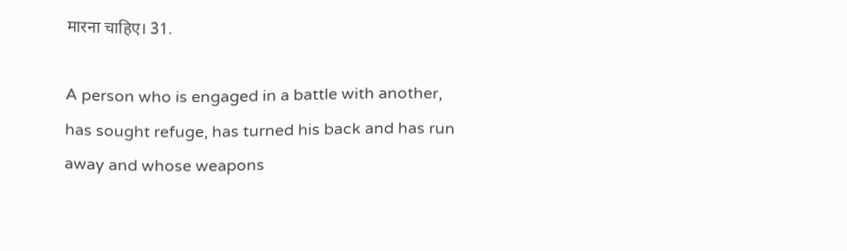मारना चाहिए। 31.

A person who is engaged in a battle with another, has sought refuge, has turned his back and has run away and whose weapons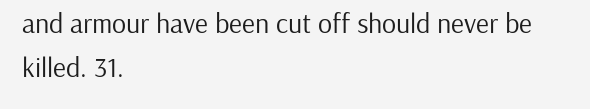and armour have been cut off should never be killed. 31.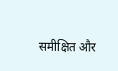समीक्षित और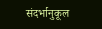संदर्भानुकूल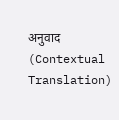अनुवाद (Contextual Translation)